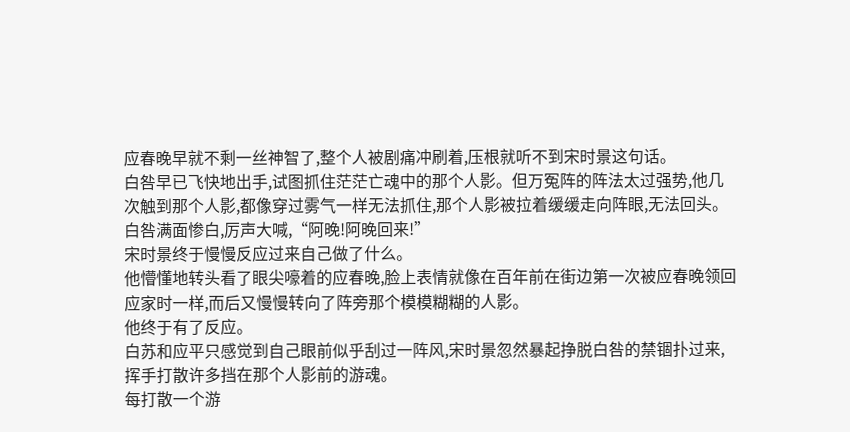应春晚早就不剩一丝神智了,整个人被剧痛冲刷着,压根就听不到宋时景这句话。
白咎早已飞快地出手,试图抓住茫茫亡魂中的那个人影。但万冤阵的阵法太过强势,他几次触到那个人影,都像穿过雾气一样无法抓住,那个人影被拉着缓缓走向阵眼,无法回头。
白咎满面惨白,厉声大喊,“阿晚!阿晚回来!”
宋时景终于慢慢反应过来自己做了什么。
他懵懂地转头看了眼尖嚎着的应春晚,脸上表情就像在百年前在街边第一次被应春晚领回应家时一样,而后又慢慢转向了阵旁那个模模糊糊的人影。
他终于有了反应。
白苏和应平只感觉到自己眼前似乎刮过一阵风,宋时景忽然暴起挣脱白咎的禁锢扑过来,挥手打散许多挡在那个人影前的游魂。
每打散一个游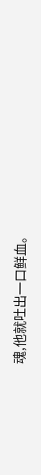魂,他就吐出一口鲜血。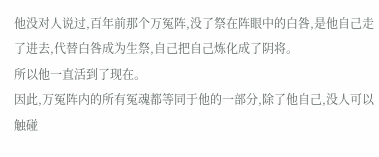他没对人说过,百年前那个万冤阵,没了祭在阵眼中的白咎,是他自己走了进去,代替白咎成为生祭,自己把自己炼化成了阴将。
所以他一直活到了现在。
因此,万冤阵内的所有冤魂都等同于他的一部分,除了他自己,没人可以触碰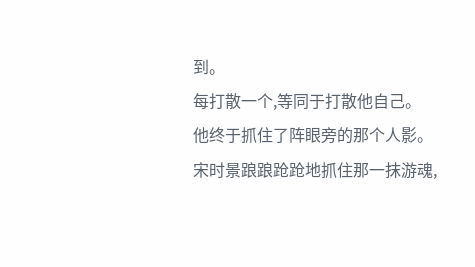到。
每打散一个,等同于打散他自己。
他终于抓住了阵眼旁的那个人影。
宋时景踉踉跄跄地抓住那一抹游魂,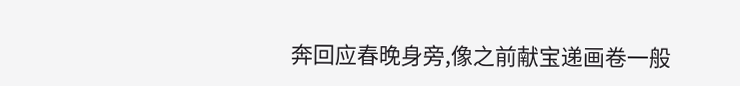奔回应春晚身旁,像之前献宝递画卷一般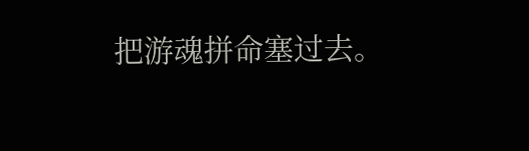把游魂拼命塞过去。